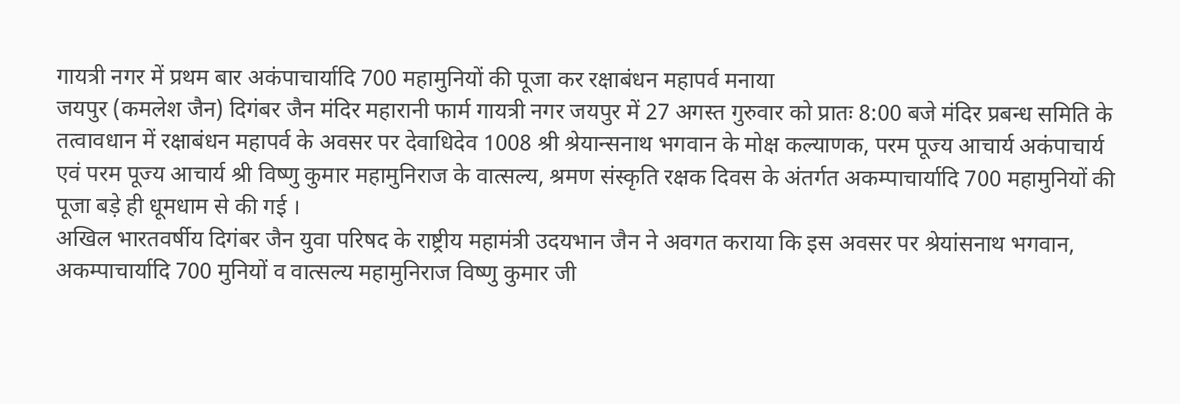गायत्री नगर में प्रथम बार अकंपाचार्यादि 700 महामुनियों की पूजा कर रक्षाबंधन महापर्व मनाया
जयपुर (कमलेश जैन) दिगंबर जैन मंदिर महारानी फार्म गायत्री नगर जयपुर में 27 अगस्त गुरुवार को प्रातः 8:00 बजे मंदिर प्रबन्ध समिति के तत्वावधान में रक्षाबंधन महापर्व के अवसर पर देवाधिदेव 1008 श्री श्रेयान्सनाथ भगवान के मोक्ष कल्याणक, परम पूज्य आचार्य अकंपाचार्य एवं परम पूज्य आचार्य श्री विष्णु कुमार महामुनिराज के वात्सल्य, श्रमण संस्कृति रक्षक दिवस के अंतर्गत अकम्पाचार्यादि 700 महामुनियों की पूजा बड़े ही धूमधाम से की गई ।
अखिल भारतवर्षीय दिगंबर जैन युवा परिषद के राष्ट्रीय महामंत्री उदयभान जैन ने अवगत कराया कि इस अवसर पर श्रेयांसनाथ भगवान, अकम्पाचार्यादि 700 मुनियों व वात्सल्य महामुनिराज विष्णु कुमार जी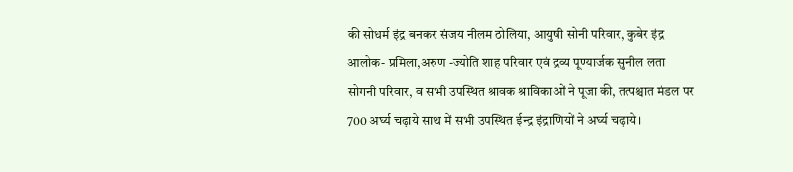की सोधर्म इंद्र बनकर संजय नीलम ठोलिया, आयुषी सोनी परिवार, कुबेर इंद्र आलोक- प्रमिला,अरुण -ज्योति शाह परिवार एवं द्रव्य पूण्यार्जक सुनील लता सोगनी परिवार, व सभी उपस्थित श्रावक श्राविकाओं ने पूजा की, तत्पश्चात मंडल पर 700 अर्घ्य चढ़ाये साथ में सभी उपस्थित ईन्द्र इंद्राणियों ने अर्घ्य चढ़ाये।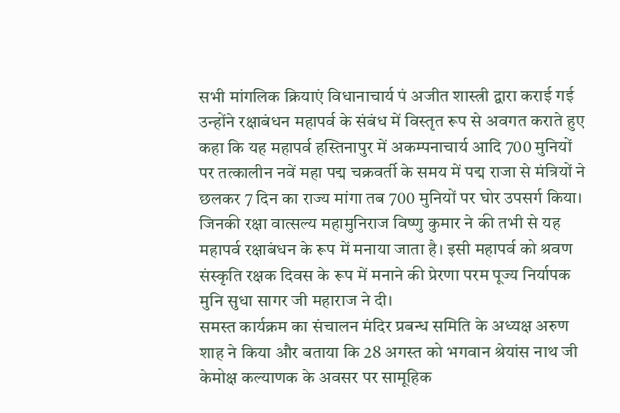सभी मांगलिक क्रियाएं विधानाचार्य पं अजीत शास्त्री द्वारा कराई गई उन्होंने रक्षाबंधन महापर्व के संबंध में विस्तृत रूप से अवगत कराते हुए कहा कि यह महापर्व हस्तिनापुर में अकम्पनाचार्य आदि 700 मुनियों पर तत्कालीन नवें महा पद्म चक्रवर्ती के समय में पद्म राजा से मंत्रियों ने छलकर 7 दिन का राज्य मांगा तब 700 मुनियों पर घोर उपसर्ग किया। जिनकी रक्षा वात्सल्य महामुनिराज विष्णु कुमार ने की तभी से यह महापर्व रक्षाबंधन के रूप में मनाया जाता है। इसी महापर्व को श्रवण संस्कृति रक्षक दिवस के रूप में मनाने की प्रेरणा परम पूज्य निर्यापक मुनि सुधा सागर जी महाराज ने दी।
समस्त कार्यक्रम का संचालन मंदिर प्रबन्ध समिति के अध्यक्ष अरुण शाह ने किया और बताया कि 28 अगस्त को भगवान श्रेयांस नाथ जी केमोक्ष कल्याणक के अवसर पर सामूहिक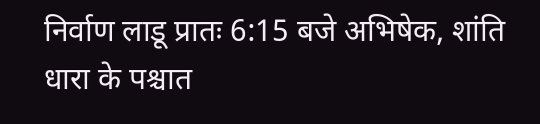निर्वाण लाडू प्रातः 6:15 बजे अभिषेक, शांति धारा के पश्चात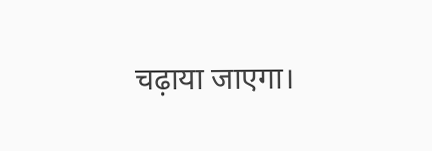चढ़ाया जाएगा।